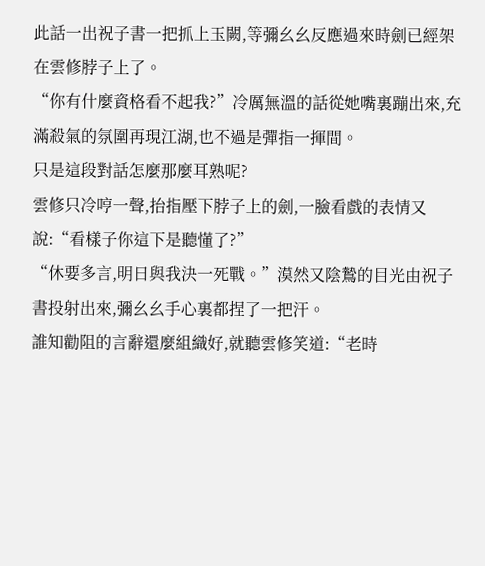此話一出祝子書一把抓上玉闕,等彌幺幺反應過來時劍已經架在雲修脖子上了。
“你有什麼資格看不起我?”冷厲無溫的話從她嘴裏蹦出來,充滿殺氣的氛圍再現江湖,也不過是彈指一揮間。
只是這段對話怎麼那麼耳熟呢?
雲修只冷哼一聲,抬指壓下脖子上的劍,一臉看戲的表情又說:“看樣子你這下是聽懂了?”
“休要多言,明日與我決一死戰。”漠然又陰鷙的目光由祝子書投射出來,彌幺幺手心裏都捏了一把汗。
誰知勸阻的言辭還麼組織好,就聽雲修笑道:“老時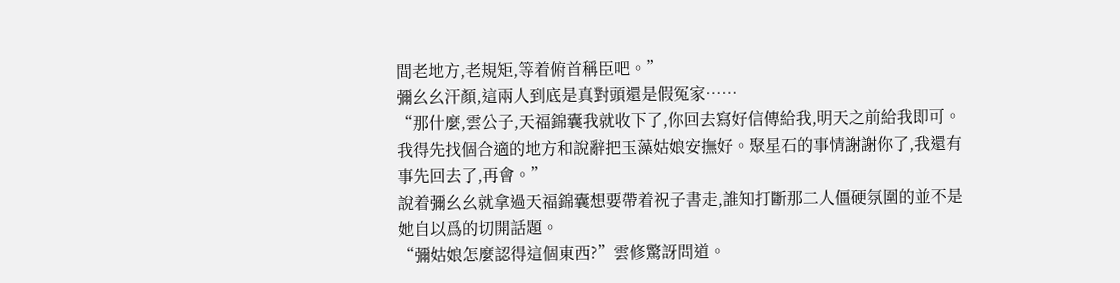間老地方,老規矩,等着俯首稱臣吧。”
彌幺幺汗顏,這兩人到底是真對頭還是假冤家……
“那什麼,雲公子,天福錦囊我就收下了,你回去寫好信傳給我,明天之前給我即可。
我得先找個合適的地方和說辭把玉藻姑娘安撫好。聚星石的事情謝謝你了,我還有事先回去了,再會。”
說着彌幺幺就拿過天福錦囊想要帶着祝子書走,誰知打斷那二人僵硬氛圍的並不是她自以爲的切開話題。
“彌姑娘怎麼認得這個東西?”雲修驚訝問道。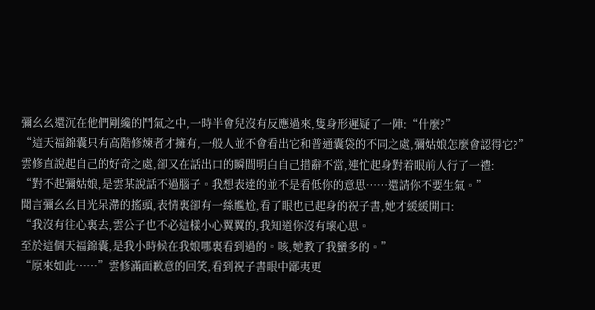彌幺幺還沉在他們剛纔的鬥氣之中,一時半會兒沒有反應過來,隻身形遲疑了一陣:“什麼?”
“這天福錦囊只有高階修煉者才擁有,一般人並不會看出它和普通囊袋的不同之處,彌姑娘怎麼會認得它?”
雲修直說起自己的好奇之處,卻又在話出口的瞬間明白自己措辭不當,連忙起身對着眼前人行了一禮:
“對不起彌姑娘,是雲某說話不過腦子。我想表達的並不是看低你的意思……還請你不要生氣。”
聞言彌幺幺目光呆滯的搖頭,表情裏卻有一絲尷尬,看了眼也已起身的祝子書,她才緩緩開口:
“我沒有往心裏去,雲公子也不必這樣小心翼翼的,我知道你沒有壞心思。
至於這個天福錦囊,是我小時候在我娘哪裏看到過的。咳,她教了我蠻多的。”
“原來如此……”雲修滿面歉意的回笑,看到祝子書眼中鄙夷更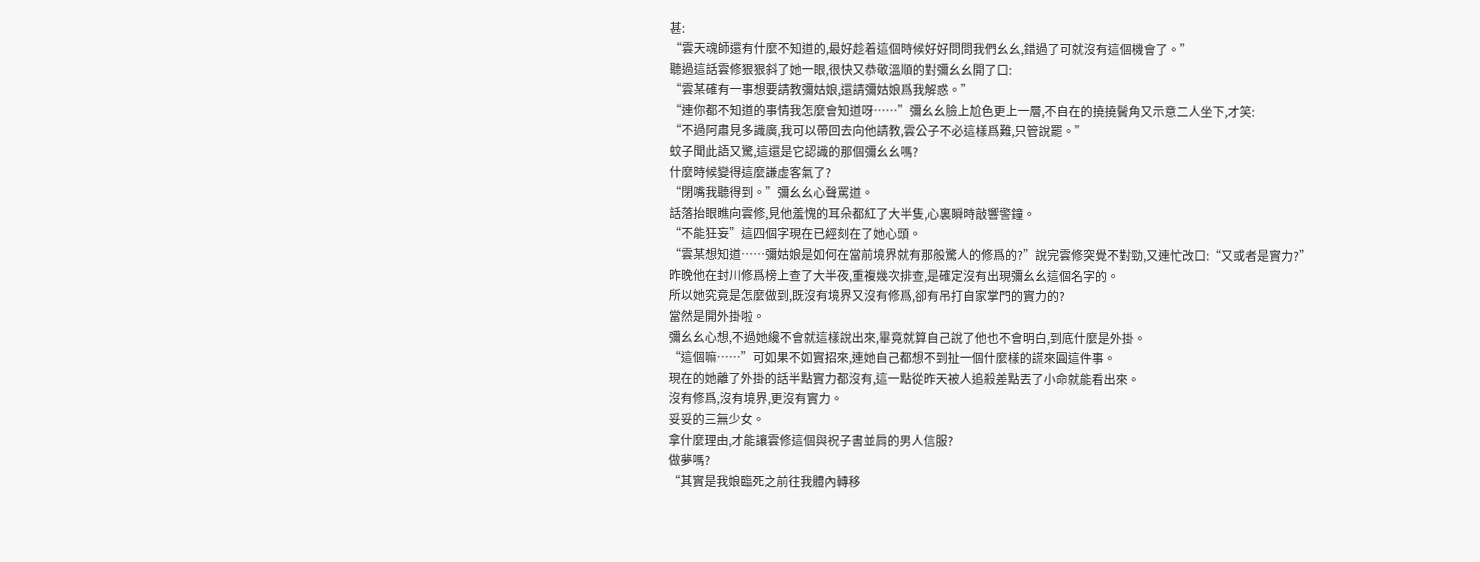甚:
“雲天魂師還有什麼不知道的,最好趁着這個時候好好問問我們幺幺,錯過了可就沒有這個機會了。”
聽過這話雲修狠狠斜了她一眼,很快又恭敬溫順的對彌幺幺開了口:
“雲某確有一事想要請教彌姑娘,還請彌姑娘爲我解惑。”
“連你都不知道的事情我怎麼會知道呀……”彌幺幺臉上尬色更上一層,不自在的撓撓鬢角又示意二人坐下,才笑:
“不過阿肅見多識廣,我可以帶回去向他請教,雲公子不必這樣爲難,只管說罷。”
蚊子聞此語又驚,這還是它認識的那個彌幺幺嗎?
什麼時候變得這麼謙虛客氣了?
“閉嘴我聽得到。”彌幺幺心聲罵道。
話落抬眼瞧向雲修,見他羞愧的耳朵都紅了大半隻,心裏瞬時敲響警鐘。
“不能狂妄”這四個字現在已經刻在了她心頭。
“雲某想知道……彌姑娘是如何在當前境界就有那般驚人的修爲的?”說完雲修突覺不對勁,又連忙改口:“又或者是實力?”
昨晚他在封川修爲榜上查了大半夜,重複幾次排查,是確定沒有出現彌幺幺這個名字的。
所以她究竟是怎麼做到,既沒有境界又沒有修爲,卻有吊打自家掌門的實力的?
當然是開外掛啦。
彌幺幺心想,不過她纔不會就這樣說出來,畢竟就算自己說了他也不會明白,到底什麼是外掛。
“這個嘛……”可如果不如實招來,連她自己都想不到扯一個什麼樣的謊來圓這件事。
現在的她離了外掛的話半點實力都沒有,這一點從昨天被人追殺差點丟了小命就能看出來。
沒有修爲,沒有境界,更沒有實力。
妥妥的三無少女。
拿什麼理由,才能讓雲修這個與祝子書並肩的男人信服?
做夢嗎?
“其實是我娘臨死之前往我體內轉移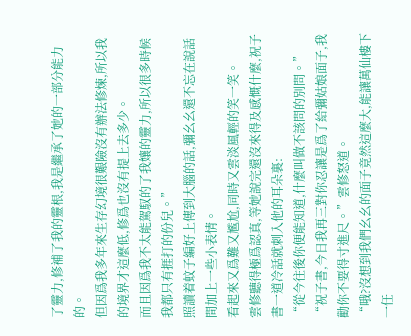了靈力,修補了我的靈根,我是繼承了她的一部分能力的。
但因爲我多年來生存幻境很艱險沒有辦法修煉,所以我的境界才這麼低,修爲也沒有提上去多少。
而且因爲我不太能駕馭的了我孃的靈力,所以很多時候我都只有捱打的份兒。”
照讀着蚊子編好上傳到大腦的話,彌幺幺還不忘在說話間加上一些小表情。
看起來又爲難又尷尬,同時又雲淡風輕的笑一笑。
雲修聽得極爲認真,等她說完還沒來得及感慨什麼,祝子書一道冷話就刺入他的耳朵裏:
“從今往後你便能知道,什麼叫做不該問的別問。”
“祝子書,今日我再三對你忍讓是爲了給彌姑娘面子,我勸你不要得寸進尺。”雲修怒道。
“哦?沒想到我們幺幺的面子竟然這麼大,能讓萬仙樓下一任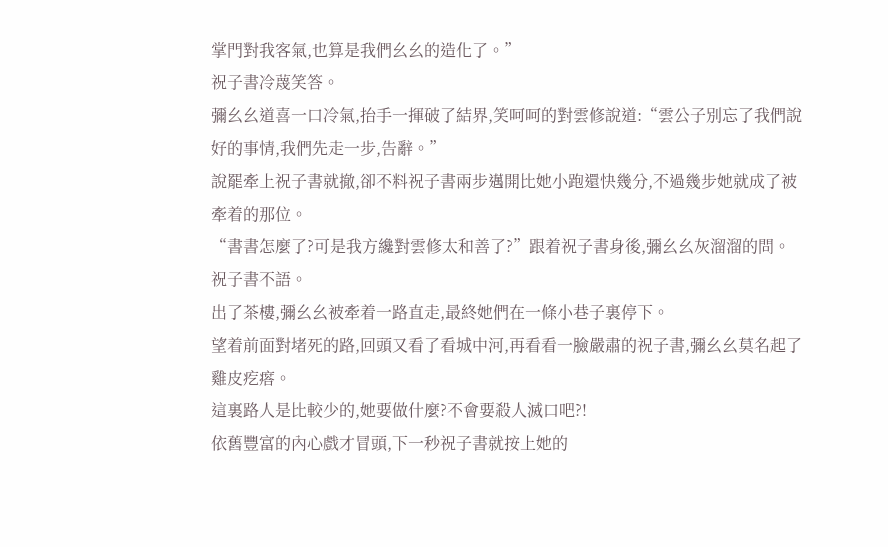掌門對我客氣,也算是我們幺幺的造化了。”
祝子書冷蔑笑答。
彌幺幺道喜一口冷氣,抬手一揮破了結界,笑呵呵的對雲修說道:“雲公子別忘了我們說好的事情,我們先走一步,告辭。”
說罷牽上祝子書就撤,卻不料祝子書兩步邁開比她小跑還快幾分,不過幾步她就成了被牽着的那位。
“書書怎麼了?可是我方纔對雲修太和善了?”跟着祝子書身後,彌幺幺灰溜溜的問。
祝子書不語。
出了茶樓,彌幺幺被牽着一路直走,最終她們在一條小巷子裏停下。
望着前面對堵死的路,回頭又看了看城中河,再看看一臉嚴肅的祝子書,彌幺幺莫名起了雞皮疙瘩。
這裏路人是比較少的,她要做什麼?不會要殺人滅口吧?!
依舊豐富的內心戲才冒頭,下一秒祝子書就按上她的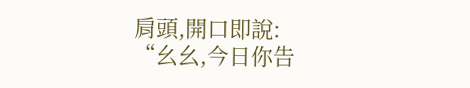肩頭,開口即說:
“幺幺,今日你告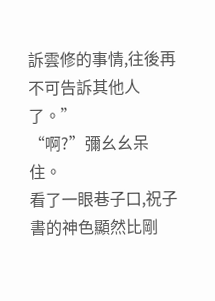訴雲修的事情,往後再不可告訴其他人了。”
“啊?”彌幺幺呆住。
看了一眼巷子口,祝子書的神色顯然比剛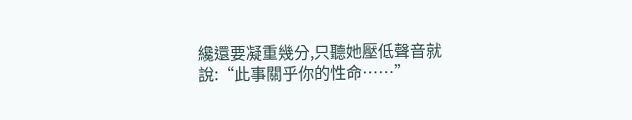纔還要凝重幾分,只聽她壓低聲音就說:“此事關乎你的性命……”